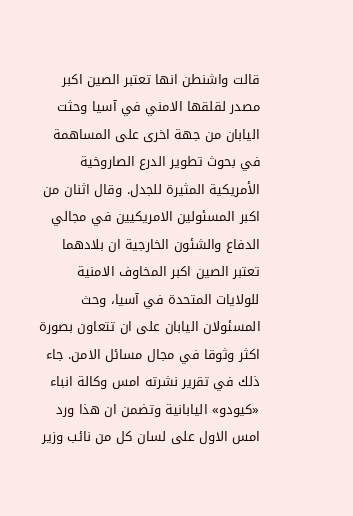قالت واشنطن انها تعتبر الصين اكبر مصدر لقلقها الامني في آسيا وحثت اليابان من جهة اخرى على المساهمة في بحوث تطوير الدرع الصاروخية الأمريكية المثيرة للجدل. وقال اثنان من اكبر المسئولين الامريكيين في مجالي الدفاع والشئون الخارجية ان بلادهما تعتبر الصين اكبر المخاوف الامنية للولايات المتحدة في آسيا، وحث المسئولان اليابان على ان تتعاون بصورة اكثر وثوقا في مجال مسائل الامن. جاء ذلك في تقرير نشرته امس وكالة انباء «كيودو» اليابانية وتضمن ان هذا ورد امس الاول على لسان كل من نائب وزير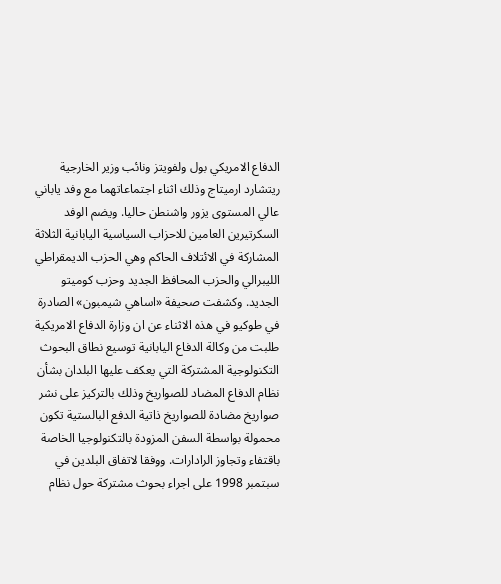الدفاع الامريكي بول ولفويتز ونائب وزير الخارجية ريتشارد ارميتاج وذلك اثناء اجتماعاتهما مع وفد ياباني عالي المستوى يزور واشنطن حاليا. ويضم الوفد السكرتيرين العامين للاحزاب السياسية اليابانية الثلاثة المشاركة في الائتلاف الحاكم وهي الحزب الديمقراطي الليبرالي والحزب المحافظ الجديد وحزب كوميتو الجديد. وكشفت صحيفة «اساهي شيمبون» الصادرة في طوكيو في هذه الاثناء عن ان وزارة الدفاع الامريكية طلبت من وكالة الدفاع اليابانية توسيع نطاق البحوث التكنولوجية المشتركة التي يعكف عليها البلدان بشأن نظام الدفاع المضاد للصواريخ وذلك بالتركيز على نشر صواريخ مضادة للصواريخ ذاتية الدفع البالستية تكون محمولة بواسطة السفن المزودة بالتكنولوجيا الخاصة باقتفاء وتجاوز الرادارات. ووفقا لاتفاق البلدين في سبتمبر 1998 على اجراء بحوث مشتركة حول نظام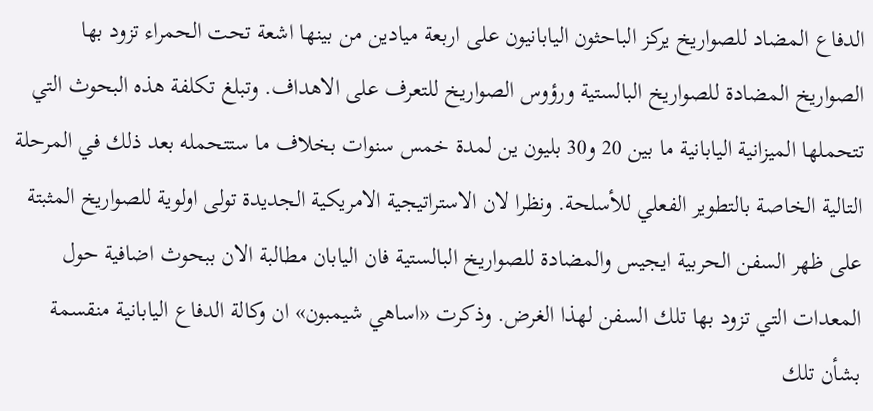الدفاع المضاد للصواريخ يركز الباحثون اليابانيون على اربعة ميادين من بينها اشعة تحت الحمراء تزود بها الصواريخ المضادة للصواريخ البالستية ورؤوس الصواريخ للتعرف على الاهداف. وتبلغ تكلفة هذه البحوث التي تتحملها الميزانية اليابانية ما بين 20 و30 بليون ين لمدة خمس سنوات بخلاف ما ستتحمله بعد ذلك في المرحلة التالية الخاصة بالتطوير الفعلي للأسلحة. ونظرا لان الاستراتيجية الامريكية الجديدة تولى اولوية للصواريخ المثبتة على ظهر السفن الحربية ايجيس والمضادة للصواريخ البالستية فان اليابان مطالبة الان ببحوث اضافية حول المعدات التي تزود بها تلك السفن لهذا الغرض. وذكرت «اساهي شيمبون» ان وكالة الدفاع اليابانية منقسمة بشأن تلك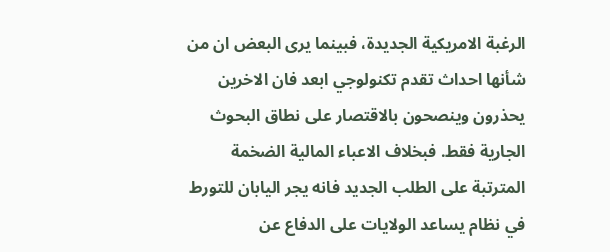الرغبة الامريكية الجديدة، فبينما يرى البعض ان من شأنها احداث تقدم تكنولوجي ابعد فان الاخرين يحذرون وينصحون بالاقتصار على نطاق البحوث الجارية فقط. فبخلاف الاعباء المالية الضخمة المترتبة على الطلب الجديد فانه يجر اليابان للتورط في نظام يساعد الولايات على الدفاع عن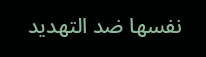نفسها ضد التهديد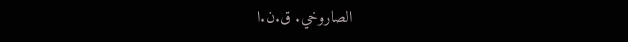الصاروخي. ق.ن.ا